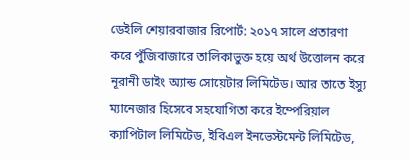ডেইলি শেয়ারবাজার রিপোর্ট: ২০১৭ সালে প্রতারণা করে পুঁজিবাজারে তালিকাভুক্ত হয়ে অর্থ উত্তোলন করে নূরানী ডাইং অ্যান্ড সোয়েটার লিমিটেড। আর তাতে ইস্যু ম্যানেজার হিসেবে সহযোগিতা করে ইম্পেরিয়াল ক্যাপিটাল লিমিটেড, ইবিএল ইনভেস্টমেন্ট লিমিটেড,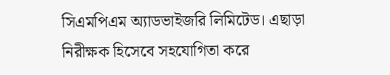সিএমপিএম অ্যাডভাইজরি লিমিটেড। এছাড়া নিরীক্ষক হিসেবে সহযোগিতা করে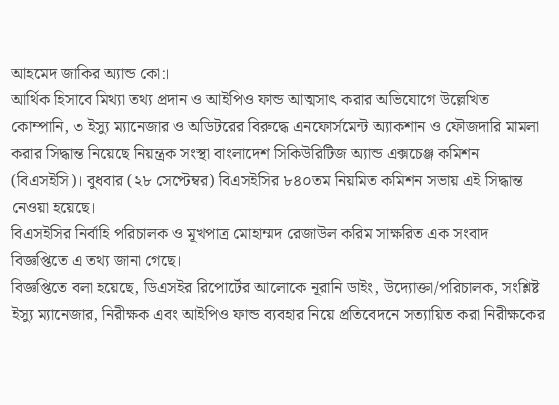আহমেদ জাকির অ্যান্ড কো:।
আর্থিক হিসাবে মিথ্যা তথ্য প্রদান ও আইপিও ফান্ড আত্মসাৎ করার অভিযোগে উল্লেখিত কোম্পানি, ৩ ইস্যু ম্যানেজার ও অডিটরের বিরুদ্ধে এনফোর্সমেন্ট অ্যাকশান ও ফৌজদারি মামলা করার সিদ্ধান্ত নিয়েছে নিয়ন্ত্রক সংস্থা বাংলাদেশ সিকিউরিটিজ অ্যান্ড এক্সচেঞ্জ কমিশন (বিএসইসি)। বুধবার (২৮ সেপ্টেম্বর) বিএসইসির ৮৪০তম নিয়মিত কমিশন সভায় এই সিদ্ধান্ত নেওয়া হয়েছে।
বিএসইসির নির্বাহি পরিচালক ও মূখপাত্র মোহাম্মদ রেজাউল করিম সাক্ষরিত এক সংবাদ বিজ্ঞপ্তিতে এ তথ্য জানা গেছে।
বিজ্ঞপ্তিতে বলা হয়েছে, ডিএসইর রিপোর্টের আলোকে নূরানি ডাইং, উদ্যোক্তা/পরিচালক, সংশ্লিষ্ট ইস্যু ম্যানেজার, নিরীক্ষক এবং আইপিও ফান্ড ব্যবহার নিয়ে প্রতিবেদনে সত্যায়িত করা নিরীক্ষকের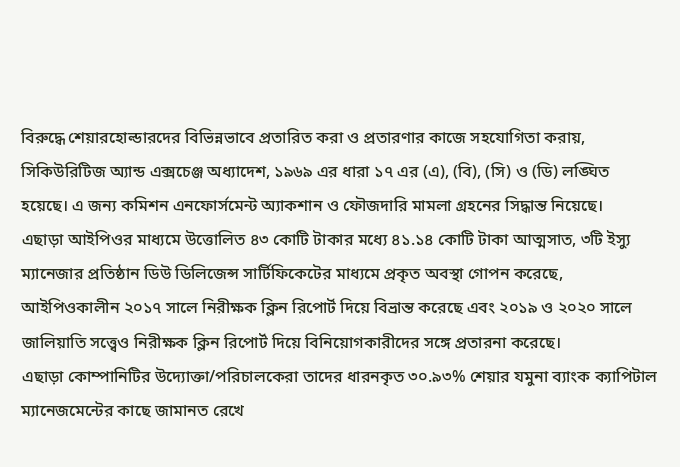বিরুদ্ধে শেয়ারহোল্ডারদের বিভিন্নভাবে প্রতারিত করা ও প্রতারণার কাজে সহযোগিতা করায়, সিকিউরিটিজ অ্যান্ড এক্সচেঞ্জ অধ্যাদেশ, ১৯৬৯ এর ধারা ১৭ এর (এ), (বি), (সি) ও (ডি) লঙ্ঘিত হয়েছে। এ জন্য কমিশন এনফোর্সমেন্ট অ্যাকশান ও ফৌজদারি মামলা গ্রহনের সিদ্ধান্ত নিয়েছে।
এছাড়া আইপিওর মাধ্যমে উত্তোলিত ৪৩ কোটি টাকার মধ্যে ৪১.১৪ কোটি টাকা আত্মসাত, ৩টি ইস্যু ম্যানেজার প্রতিষ্ঠান ডিউ ডিলিজেন্স সার্টিফিকেটের মাধ্যমে প্রকৃত অবস্থা গোপন করেছে, আইপিওকালীন ২০১৭ সালে নিরীক্ষক ক্লিন রিপোর্ট দিয়ে বিভ্রান্ত করেছে এবং ২০১৯ ও ২০২০ সালে জালিয়াতি সত্ত্বেও নিরীক্ষক ক্লিন রিপোর্ট দিয়ে বিনিয়োগকারীদের সঙ্গে প্রতারনা করেছে।
এছাড়া কোম্পানিটির উদ্যোক্তা/পরিচালকেরা তাদের ধারনকৃত ৩০.৯৩% শেয়ার যমুনা ব্যাংক ক্যাপিটাল ম্যানেজমেন্টের কাছে জামানত রেখে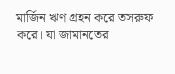মার্জিন ঋণ গ্রহন করে তসরুফ করে। যা জামানতের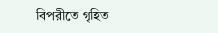বিপরীতে গৃহিত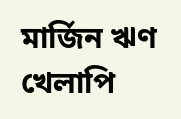মার্জিন ঋণ খেলাপি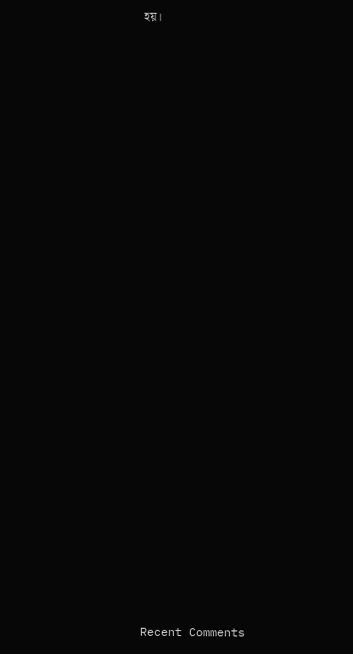হয়।


























Recent Comments